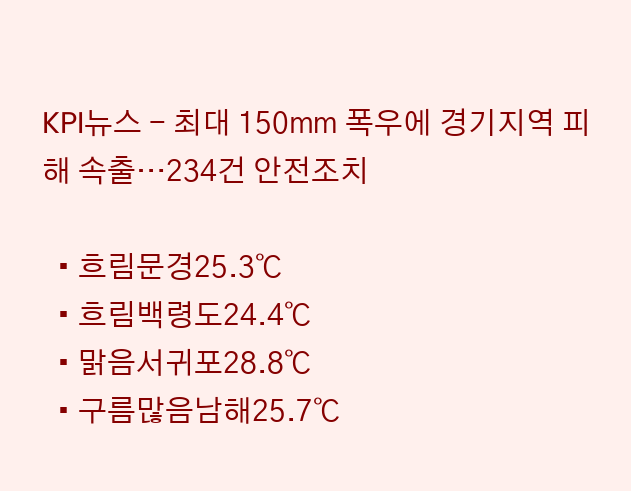KPI뉴스 - 최대 150㎜ 폭우에 경기지역 피해 속출…234건 안전조치

  • 흐림문경25.3℃
  • 흐림백령도24.4℃
  • 맑음서귀포28.8℃
  • 구름많음남해25.7℃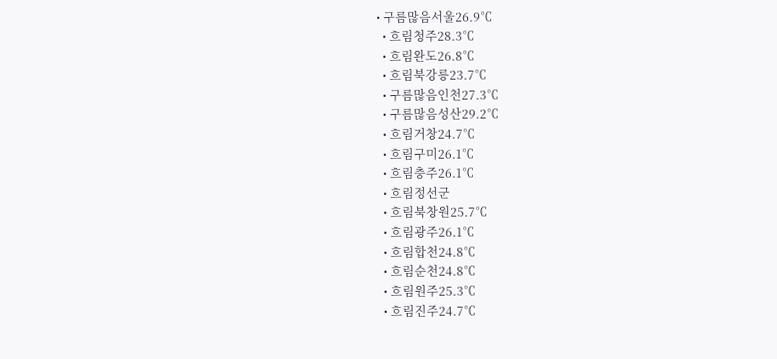• 구름많음서울26.9℃
  • 흐림청주28.3℃
  • 흐림완도26.8℃
  • 흐림북강릉23.7℃
  • 구름많음인천27.3℃
  • 구름많음성산29.2℃
  • 흐림거창24.7℃
  • 흐림구미26.1℃
  • 흐림충주26.1℃
  • 흐림정선군
  • 흐림북창원25.7℃
  • 흐림광주26.1℃
  • 흐림합천24.8℃
  • 흐림순천24.8℃
  • 흐림원주25.3℃
  • 흐림진주24.7℃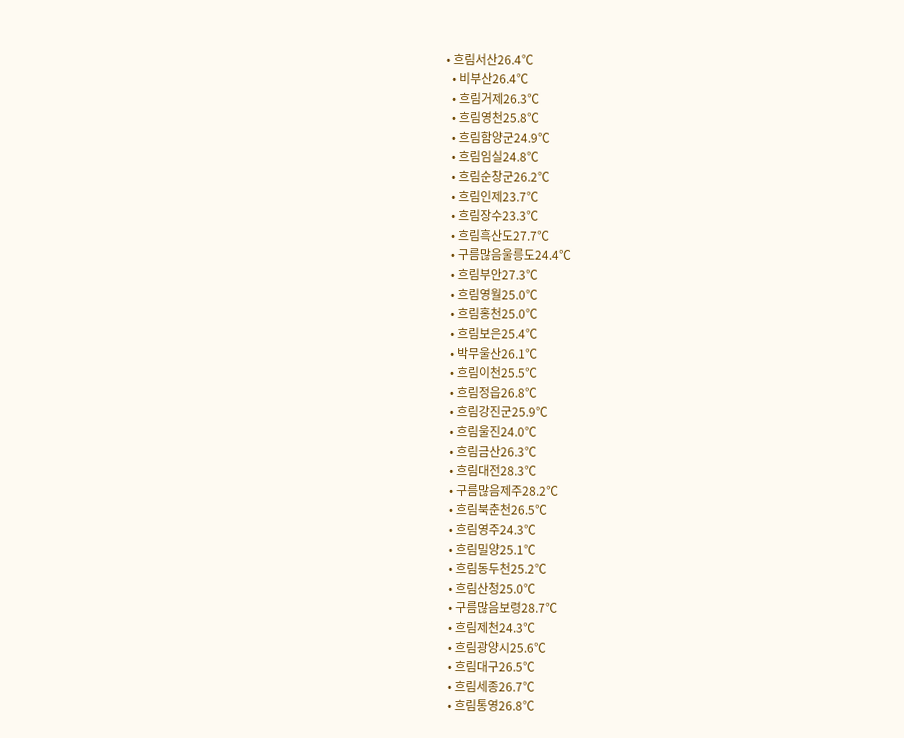• 흐림서산26.4℃
  • 비부산26.4℃
  • 흐림거제26.3℃
  • 흐림영천25.8℃
  • 흐림함양군24.9℃
  • 흐림임실24.8℃
  • 흐림순창군26.2℃
  • 흐림인제23.7℃
  • 흐림장수23.3℃
  • 흐림흑산도27.7℃
  • 구름많음울릉도24.4℃
  • 흐림부안27.3℃
  • 흐림영월25.0℃
  • 흐림홍천25.0℃
  • 흐림보은25.4℃
  • 박무울산26.1℃
  • 흐림이천25.5℃
  • 흐림정읍26.8℃
  • 흐림강진군25.9℃
  • 흐림울진24.0℃
  • 흐림금산26.3℃
  • 흐림대전28.3℃
  • 구름많음제주28.2℃
  • 흐림북춘천26.5℃
  • 흐림영주24.3℃
  • 흐림밀양25.1℃
  • 흐림동두천25.2℃
  • 흐림산청25.0℃
  • 구름많음보령28.7℃
  • 흐림제천24.3℃
  • 흐림광양시25.6℃
  • 흐림대구26.5℃
  • 흐림세종26.7℃
  • 흐림통영26.8℃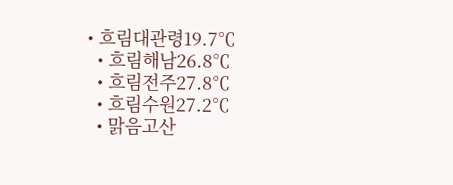• 흐림대관령19.7℃
  • 흐림해남26.8℃
  • 흐림전주27.8℃
  • 흐림수원27.2℃
  • 맑음고산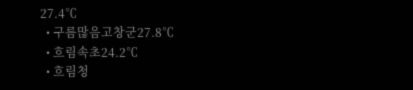27.4℃
  • 구름많음고창군27.8℃
  • 흐림속초24.2℃
  • 흐림청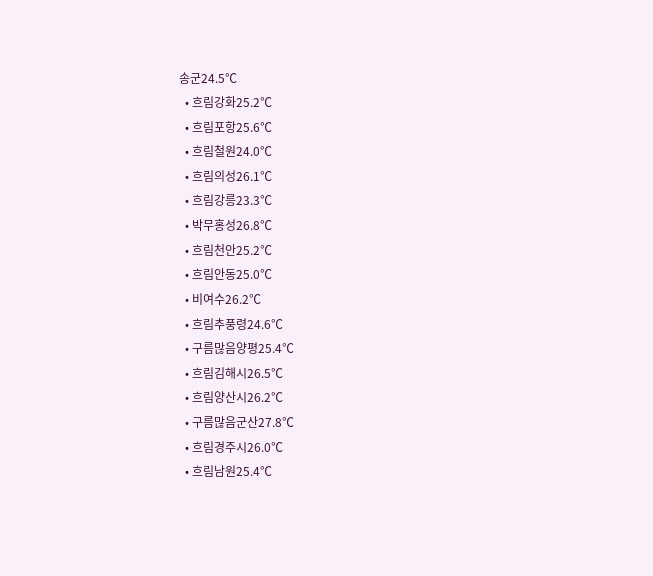송군24.5℃
  • 흐림강화25.2℃
  • 흐림포항25.6℃
  • 흐림철원24.0℃
  • 흐림의성26.1℃
  • 흐림강릉23.3℃
  • 박무홍성26.8℃
  • 흐림천안25.2℃
  • 흐림안동25.0℃
  • 비여수26.2℃
  • 흐림추풍령24.6℃
  • 구름많음양평25.4℃
  • 흐림김해시26.5℃
  • 흐림양산시26.2℃
  • 구름많음군산27.8℃
  • 흐림경주시26.0℃
  • 흐림남원25.4℃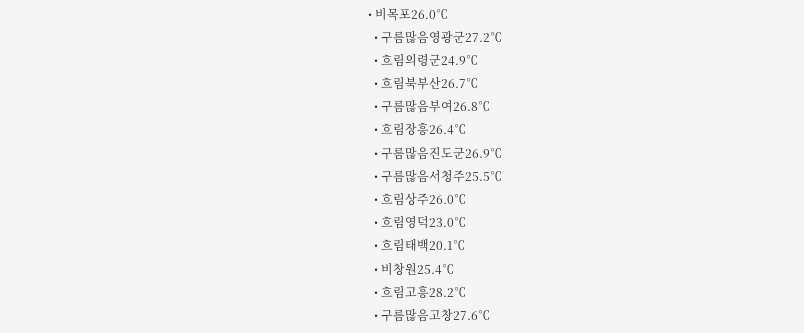• 비목포26.0℃
  • 구름많음영광군27.2℃
  • 흐림의령군24.9℃
  • 흐림북부산26.7℃
  • 구름많음부여26.8℃
  • 흐림장흥26.4℃
  • 구름많음진도군26.9℃
  • 구름많음서청주25.5℃
  • 흐림상주26.0℃
  • 흐림영덕23.0℃
  • 흐림태백20.1℃
  • 비창원25.4℃
  • 흐림고흥28.2℃
  • 구름많음고창27.6℃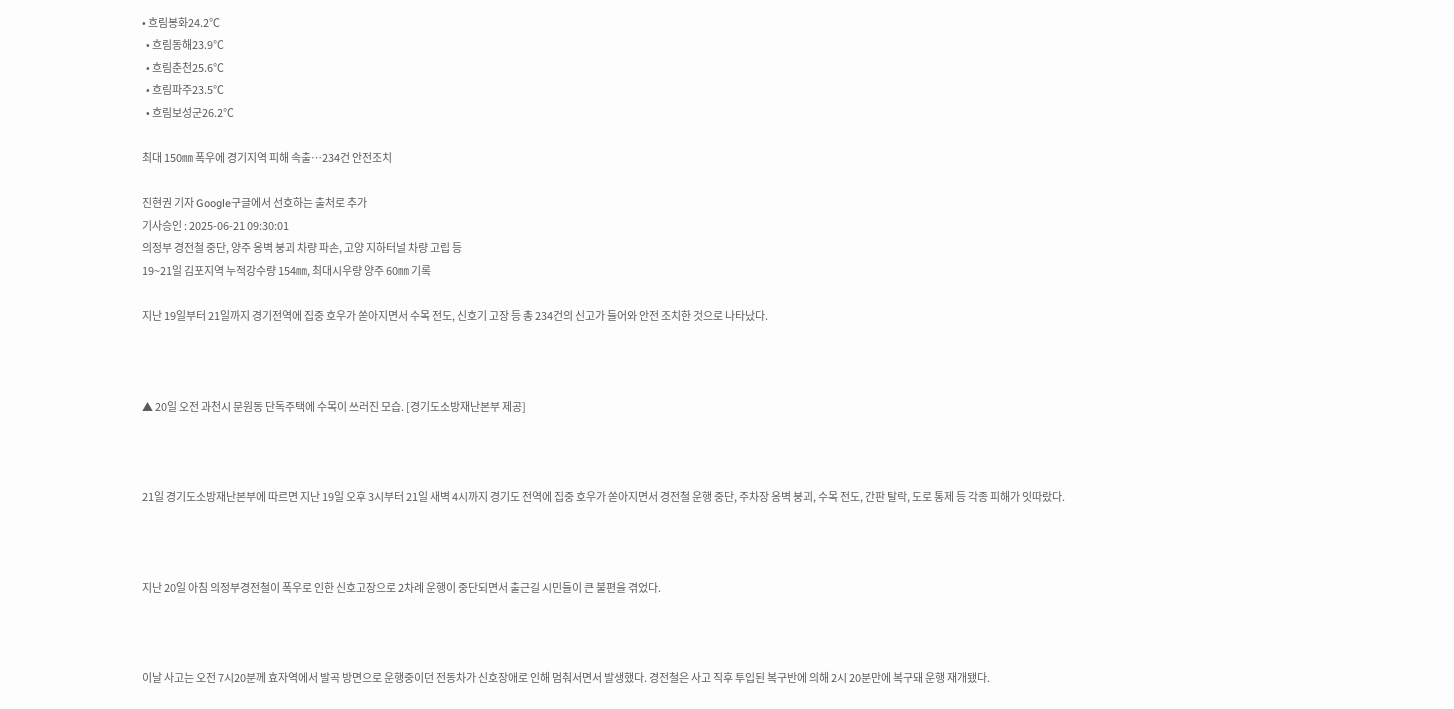• 흐림봉화24.2℃
  • 흐림동해23.9℃
  • 흐림춘천25.6℃
  • 흐림파주23.5℃
  • 흐림보성군26.2℃

최대 150㎜ 폭우에 경기지역 피해 속출…234건 안전조치

진현권 기자 Google구글에서 선호하는 출처로 추가
기사승인 : 2025-06-21 09:30:01
의정부 경전철 중단, 양주 옹벽 붕괴 차량 파손, 고양 지하터널 차량 고립 등
19~21일 김포지역 누적강수량 154㎜, 최대시우량 양주 60㎜ 기록

지난 19일부터 21일까지 경기전역에 집중 호우가 쏟아지면서 수목 전도, 신호기 고장 등 총 234건의 신고가 들어와 안전 조치한 것으로 나타났다.



▲ 20일 오전 과천시 문원동 단독주택에 수목이 쓰러진 모습. [경기도소방재난본부 제공]



21일 경기도소방재난본부에 따르면 지난 19일 오후 3시부터 21일 새벽 4시까지 경기도 전역에 집중 호우가 쏟아지면서 경전철 운행 중단, 주차장 옹벽 붕괴, 수목 전도, 간판 탈락, 도로 통제 등 각종 피해가 잇따랐다.



지난 20일 아침 의정부경전철이 폭우로 인한 신호고장으로 2차례 운행이 중단되면서 출근길 시민들이 큰 불편을 겪었다.



이날 사고는 오전 7시20분께 효자역에서 발곡 방면으로 운행중이던 전동차가 신호장애로 인해 멈춰서면서 발생했다. 경전철은 사고 직후 투입된 복구반에 의해 2시 20분만에 복구돼 운행 재개됐다.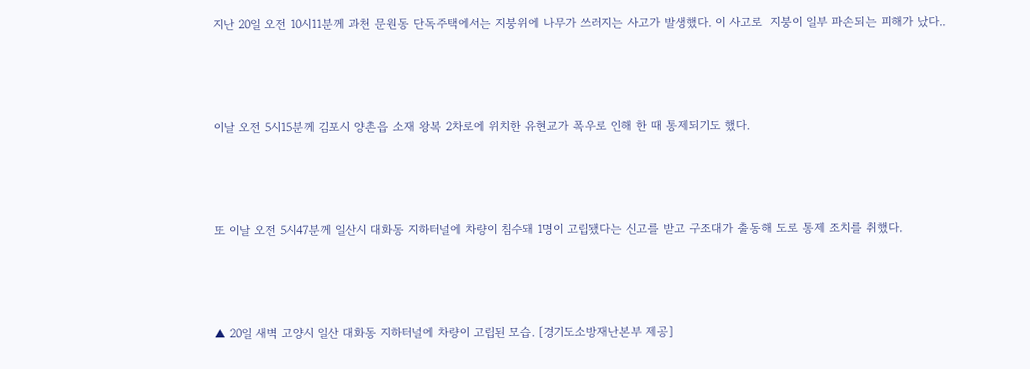지난 20일 오전 10시11분께 과천 문원동 단독주택에서는 지붕위에 나무가 쓰러지는 사고가 발생했다. 이 사고로  지붕이 일부 파손되는 피해가 났다..



이날 오전 5시15분께 김포시 양촌읍 소재 왕복 2차로에 위치한 유현교가 폭우로 인해 한 때 통제되기도 했다.



또 이날 오전 5시47분께 일산시 대화동 지하터널에 차량이 침수돼 1명이 고립됐다는 신고를 받고 구조대가 출동해 도로 통제 조치를 취했다.



▲ 20일 새벽 고양시 일산 대화동 지하터널에 차량이 고립된 모습. [경기도소방재난본부 제공]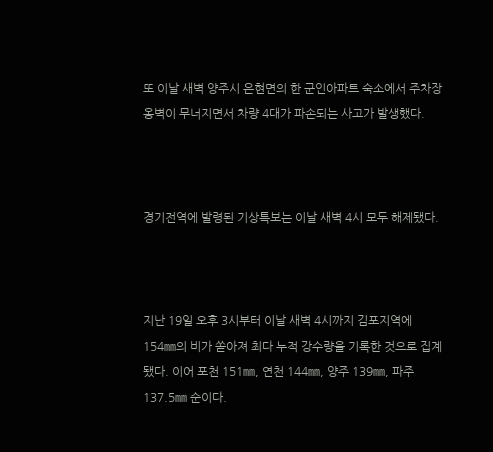또 이날 새벽 양주시 은현면의 한 군인아파트 숙소에서 주차장 옹벽이 무너지면서 차량 4대가 파손되는 사고가 발생했다.



경기전역에 발령된 기상특보는 이날 새벽 4시 모두 해제됐다.



지난 19일 오후 3시부터 이날 새벽 4시까지 김포지역에 154㎜의 비가 쏟아져 최다 누적 강수량을 기록한 것으로 집계됐다. 이어 포천 151㎜, 연천 144㎜, 양주 139㎜, 파주 137.5㎜ 순이다.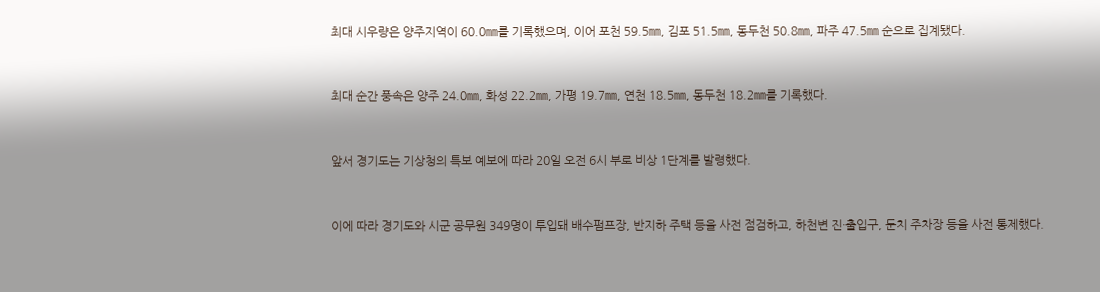최대 시우량은 양주지역이 60.0㎜를 기록했으며, 이어 포천 59.5㎜, 김포 51.5㎜, 동두천 50.8㎜, 파주 47.5㎜ 순으로 집계됐다.



최대 순간 풍속은 양주 24.0㎜, 화성 22.2㎜, 가평 19.7㎜, 연천 18.5㎜, 동두천 18.2㎜를 기록했다.



앞서 경기도는 기상청의 특보 예보에 따라 20일 오전 6시 부로 비상 1단계를 발령했다.



이에 따라 경기도와 시군 공무원 349명이 투입돼 배수펌프장, 반지하 주택 등을 사전 점검하고, 하천변 진·출입구, 둔치 주차장 등을 사전 통제했다.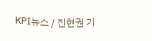KPI뉴스 / 진현권 기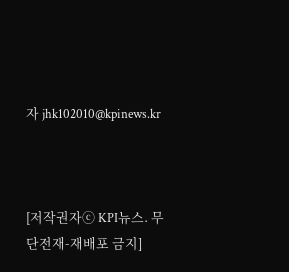자 jhk102010@kpinews.kr



[저작권자ⓒ KPI뉴스. 무단전재-재배포 금지]